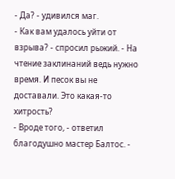- Да? - удивился маг.
- Как вам удалось уйти от взрыва? - спросил рыжий. - На чтение заклинаний ведь нужно время. И песок вы не доставали. Это какая-то хитрость?
- Вроде того, - ответил благодушно мастер Балтос. -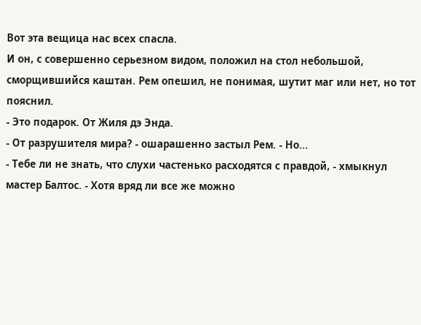Вот эта вещица нас всех спасла.
И он, с совершенно серьезном видом, положил на стол небольшой, сморщившийся каштан. Рем опешил, не понимая, шутит маг или нет, но тот пояснил.
- Это подарок. От Жиля дэ Энда.
- От разрушителя мира? - ошарашенно застыл Рем. - Но...
- Тебе ли не знать, что слухи частенько расходятся с правдой, - хмыкнул мастер Балтос. - Хотя вряд ли все же можно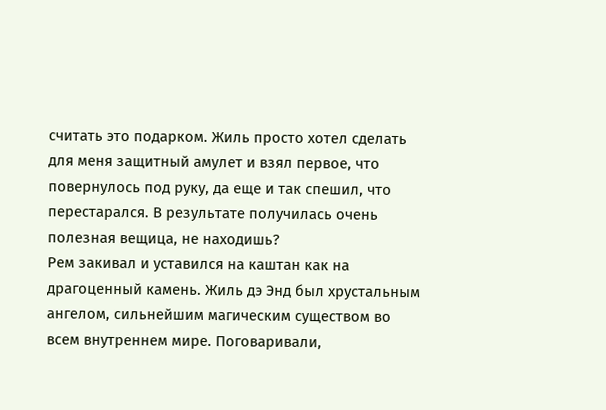считать это подарком. Жиль просто хотел сделать для меня защитный амулет и взял первое, что повернулось под руку, да еще и так спешил, что перестарался. В результате получилась очень полезная вещица, не находишь?
Рем закивал и уставился на каштан как на драгоценный камень. Жиль дэ Энд был хрустальным ангелом, сильнейшим магическим существом во всем внутреннем мире. Поговаривали,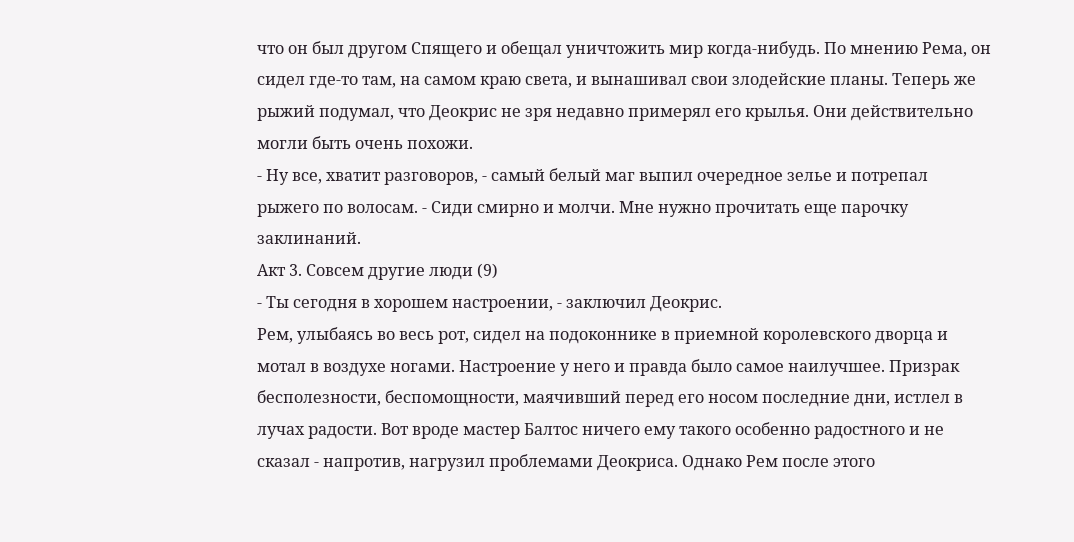что он был другом Спящего и обещал уничтожить мир когда-нибудь. По мнению Рема, он сидел где-то там, на самом краю света, и вынашивал свои злодейские планы. Теперь же рыжий подумал, что Деокрис не зря недавно примерял его крылья. Они действительно могли быть очень похожи.
- Ну все, хватит разговоров, - самый белый маг выпил очередное зелье и потрепал рыжего по волосам. - Сиди смирно и молчи. Мне нужно прочитать еще парочку заклинаний.
Акт 3. Совсем другие люди (9)
- Ты сегодня в хорошем настроении, - заключил Деокрис.
Рем, улыбаясь во весь рот, сидел на подоконнике в приемной королевского дворца и мотал в воздухе ногами. Настроение у него и правда было самое наилучшее. Призрак бесполезности, беспомощности, маячивший перед его носом последние дни, истлел в лучах радости. Вот вроде мастер Балтос ничего ему такого особенно радостного и не сказал - напротив, нагрузил проблемами Деокриса. Однако Рем после этого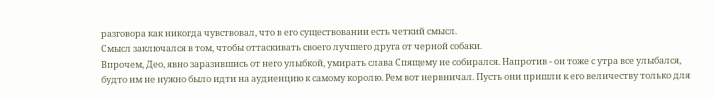разговора как никогда чувствовал, что в его существовании есть четкий смысл.
Смысл заключался в том, чтобы оттаскивать своего лучшего друга от черной собаки.
Впрочем, Део, явно заразившись от него улыбкой, умирать слава Спящему не собирался. Напротив - он тоже с утра все улыбался, будто им не нужно было идти на аудиенцию к самому королю. Рем вот нервничал. Пусть они пришли к его величеству только для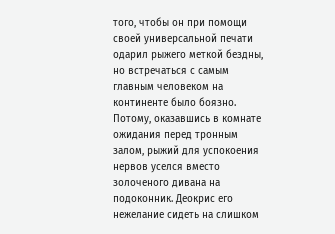того, чтобы он при помощи своей универсальной печати одарил рыжего меткой бездны, но встречаться с самым главным человеком на континенте было боязно.
Потому, оказавшись в комнате ожидания перед тронным залом, рыжий для успокоения нервов уселся вместо золоченого дивана на подоконник. Деокрис его нежелание сидеть на слишком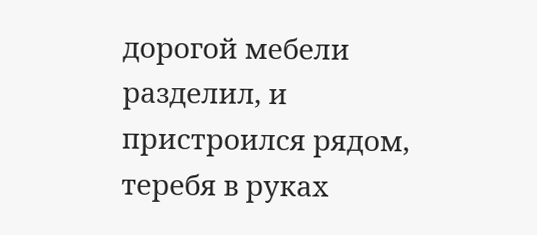дорогой мебели разделил, и пристроился рядом, теребя в руках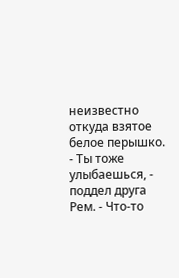неизвестно откуда взятое белое перышко.
- Ты тоже улыбаешься, - поддел друга Рем. - Что-то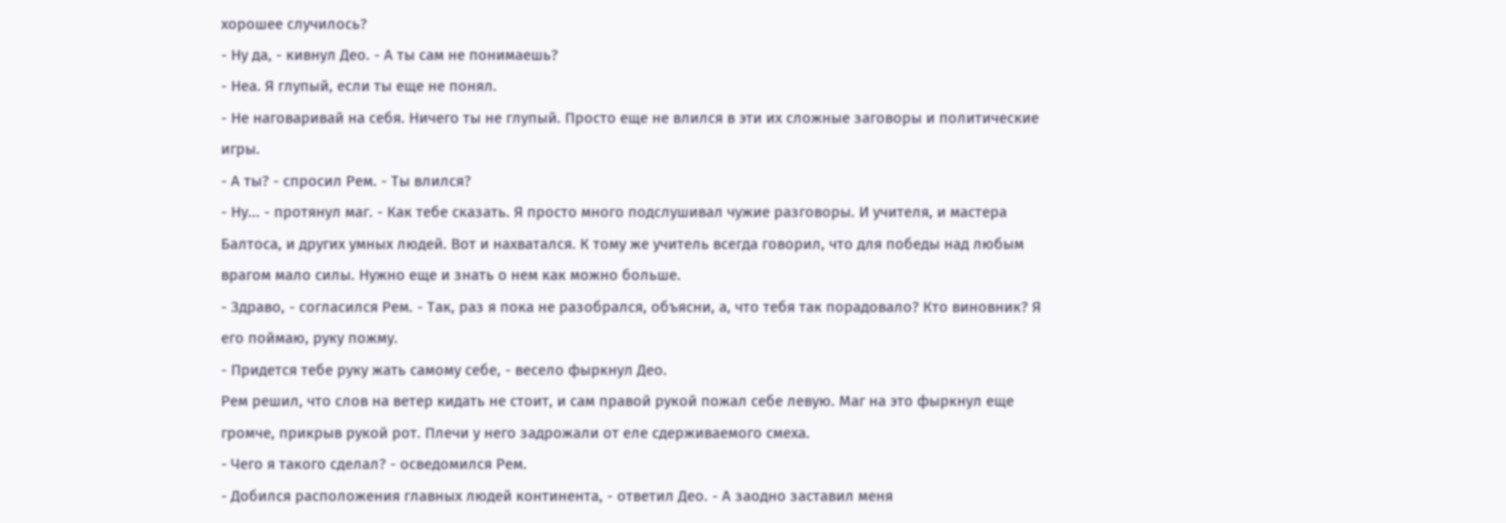хорошее случилось?
- Ну да, - кивнул Део. - А ты сам не понимаешь?
- Неа. Я глупый, если ты еще не понял.
- Не наговаривай на себя. Ничего ты не глупый. Просто еще не влился в эти их сложные заговоры и политические игры.
- А ты? - спросил Рем. - Ты влился?
- Ну... - протянул маг. - Как тебе сказать. Я просто много подслушивал чужие разговоры. И учителя, и мастера Балтоса, и других умных людей. Вот и нахватался. К тому же учитель всегда говорил, что для победы над любым врагом мало силы. Нужно еще и знать о нем как можно больше.
- Здраво, - согласился Рем. - Так, раз я пока не разобрался, объясни, а, что тебя так порадовало? Кто виновник? Я его поймаю, руку пожму.
- Придется тебе руку жать самому себе, - весело фыркнул Део.
Рем решил, что слов на ветер кидать не стоит, и сам правой рукой пожал себе левую. Маг на это фыркнул еще громче, прикрыв рукой рот. Плечи у него задрожали от еле сдерживаемого смеха.
- Чего я такого сделал? - осведомился Рем.
- Добился расположения главных людей континента, - ответил Део. - А заодно заставил меня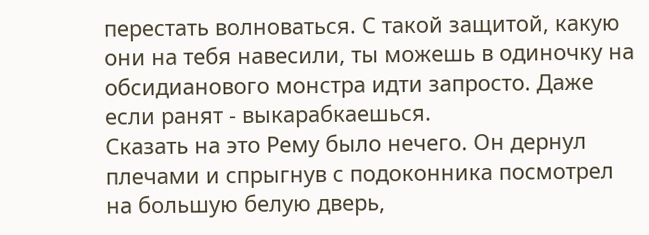перестать волноваться. С такой защитой, какую они на тебя навесили, ты можешь в одиночку на обсидианового монстра идти запросто. Даже если ранят - выкарабкаешься.
Сказать на это Рему было нечего. Он дернул плечами и спрыгнув с подоконника посмотрел на большую белую дверь,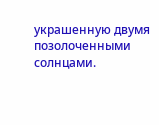украшенную двумя позолоченными солнцами.